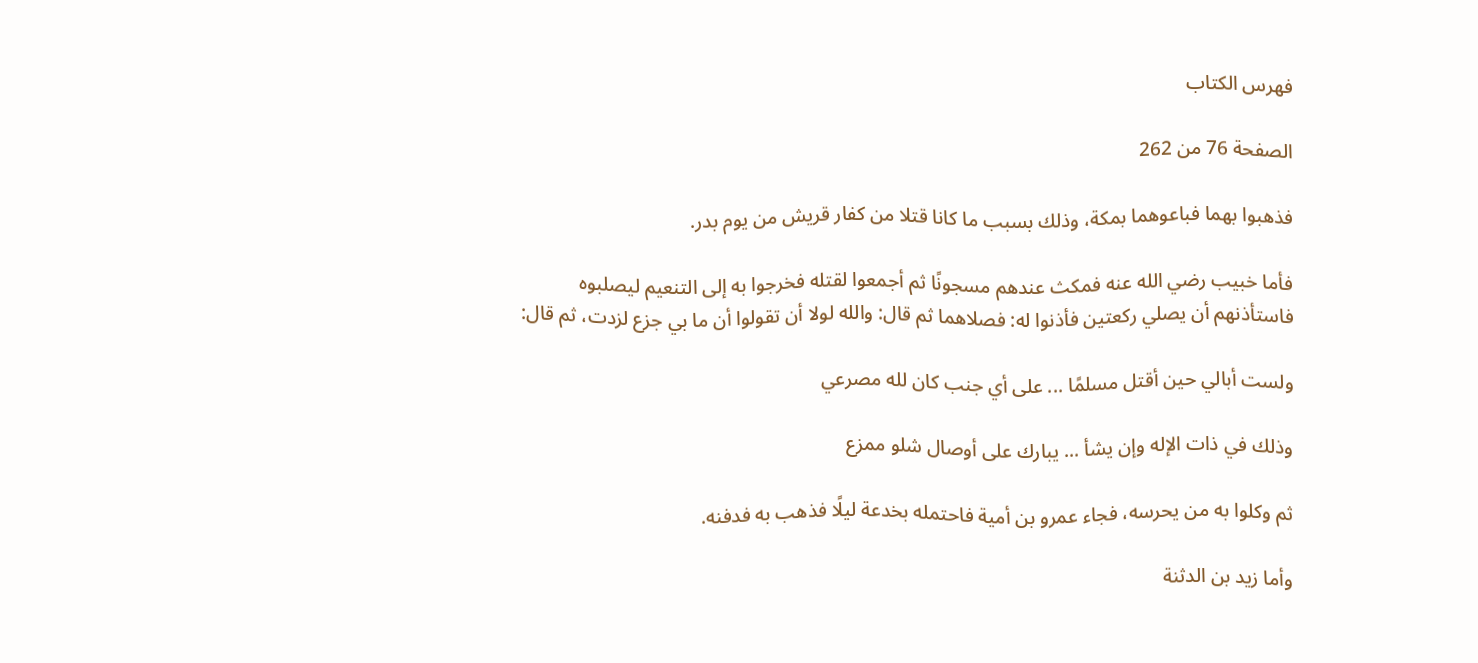فهرس الكتاب

الصفحة 76 من 262

فذهبوا بهما فباعوهما بمكة، وذلك بسبب ما كانا قتلا من كفار قريش من يوم بدر.

فأما خبيب رضي الله عنه فمكث عندهم مسجونًا ثم أجمعوا لقتله فخرجوا به إلى التنعيم ليصلبوه فاستأذنهم أن يصلي ركعتين فأذنوا له: فصلاهما ثم قال: والله لولا أن تقولوا أن ما بي جزع لزدت، ثم قال:

ولست أبالي حين أقتل مسلمًا ... على أي جنب كان لله مصرعي

وذلك في ذات الإله وإن يشأ ... يبارك على أوصال شلو ممزع

ثم وكلوا به من يحرسه، فجاء عمرو بن أمية فاحتمله بخدعة ليلًا فذهب به فدفنه.

وأما زيد بن الدثنة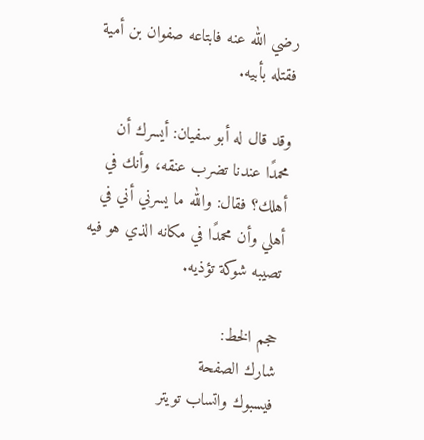رضي الله عنه فابتاعه صفوان بن أمية فقتله بأبيه.

وقد قال له أبو سفيان: أيسرك أن محمدًا عندنا تضرب عنقه، وأنك في أهلك؟ فقال: والله ما يسرني أني في أهلي وأن محمدًا في مكانه الذي هو فيه تصيبه شوكة تؤذيه.

حجم الخط:
شارك الصفحة
فيسبوك واتساب تويتر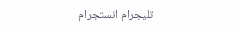تليجرام انستجرام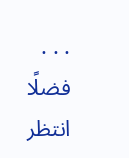. . .
فضلًا انتظر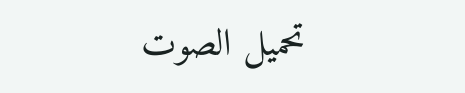تحميل الصوت